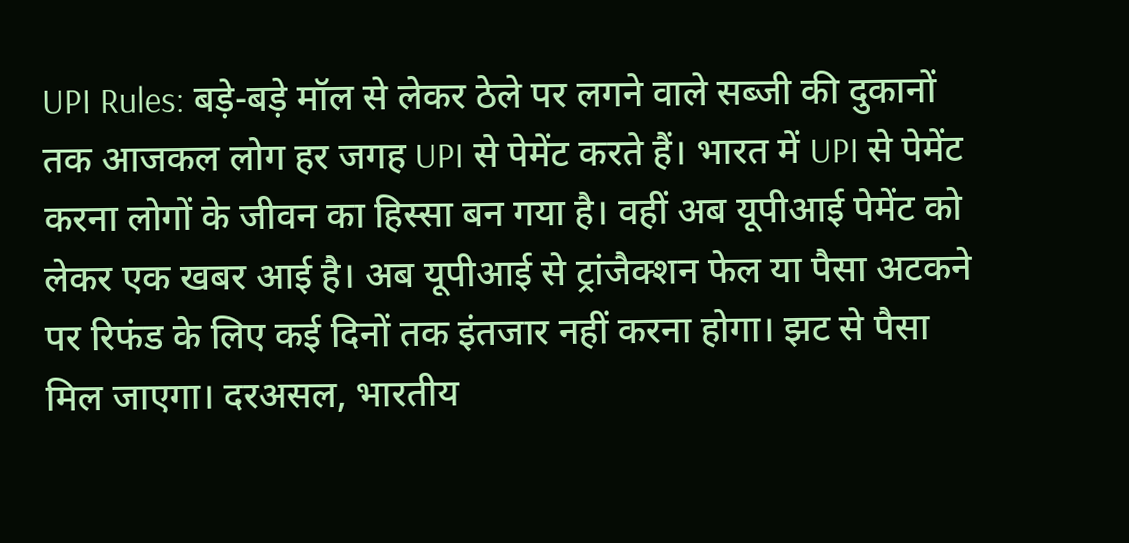UPI Rules: बड़े-बड़े मॉल से लेकर ठेले पर लगने वाले सब्जी की दुकानों तक आजकल लोग हर जगह UPI से पेमेंट करते हैं। भारत में UPI से पेमेंट करना लोगों के जीवन का हिस्सा बन गया है। वहीं अब यूपीआई पेमेंट को लेकर एक खबर आई है। अब यूपीआई से ट्रांजैक्शन फेल या पैसा अटकने पर रिफंड के लिए कई दिनों तक इंतजार नहीं करना होगा। झट से पैसा मिल जाएगा। दरअसल, भारतीय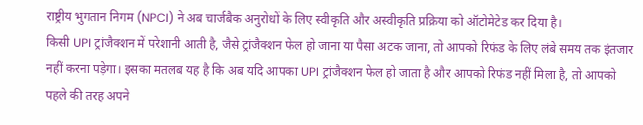राष्ट्रीय भुगतान निगम (NPCI) ने अब चार्जबैक अनुरोधों के लिए स्वीकृति और अस्वीकृति प्रक्रिया को ऑटोमेटेड कर दिया है।
किसी UPI ट्रांजैक्शन में परेशानी आती है, जैसे ट्रांजैक्शन फेल हो जाना या पैसा अटक जाना, तो आपको रिफंड के लिए लंबे समय तक इंतजार नहीं करना पड़ेगा। इसका मतलब यह है कि अब यदि आपका UPI ट्रांजैक्शन फेल हो जाता है और आपको रिफंड नहीं मिला है, तो आपको पहले की तरह अपने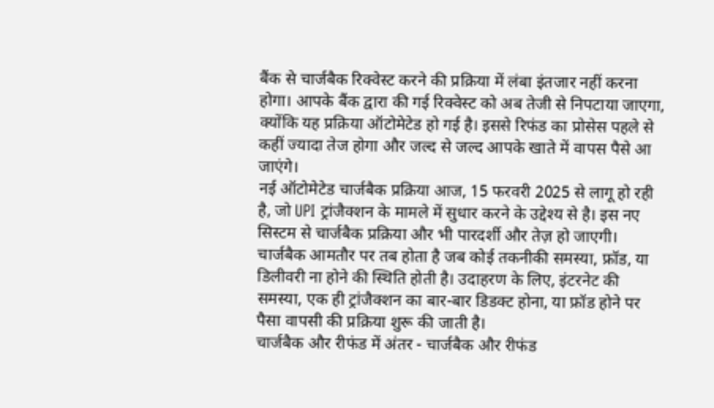बैंक से चार्जबैक रिक्वेस्ट करने की प्रक्रिया में लंबा इंतजार नहीं करना होगा। आपके बैंक द्वारा की गई रिक्वेस्ट को अब तेजी से निपटाया जाएगा, क्योंकि यह प्रक्रिया ऑटोमेटेड हो गई है। इससे रिफंड का प्रोसेस पहले से कहीं ज्यादा तेज होगा और जल्द से जल्द आपके खाते में वापस पैसे आ जाएंगे।
नई ऑटोमेटेड चार्जबैक प्रक्रिया आज, 15 फरवरी 2025 से लागू हो रही है, जो UPI ट्रांजैक्शन के मामले में सुधार करने के उद्देश्य से है। इस नए सिस्टम से चार्जबैक प्रक्रिया और भी पारदर्शी और तेज़ हो जाएगी।
चार्जबैक आमतौर पर तब होता है जब कोई तकनीकी समस्या, फ्रॉड, या डिलीवरी ना होने की स्थिति होती है। उदाहरण के लिए, इंटरनेट की समस्या, एक ही ट्रांजैक्शन का बार-बार डिडक्ट होना, या फ्रॉड होने पर पैसा वापसी की प्रक्रिया शुरू की जाती है।
चार्जबैक और रीफंड में अंतर - चार्जबैक और रीफंड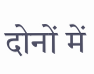दोनों में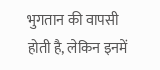भुगतान की वापसी होती है, लेकिन इनमें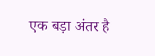एक बड़ा अंतर है